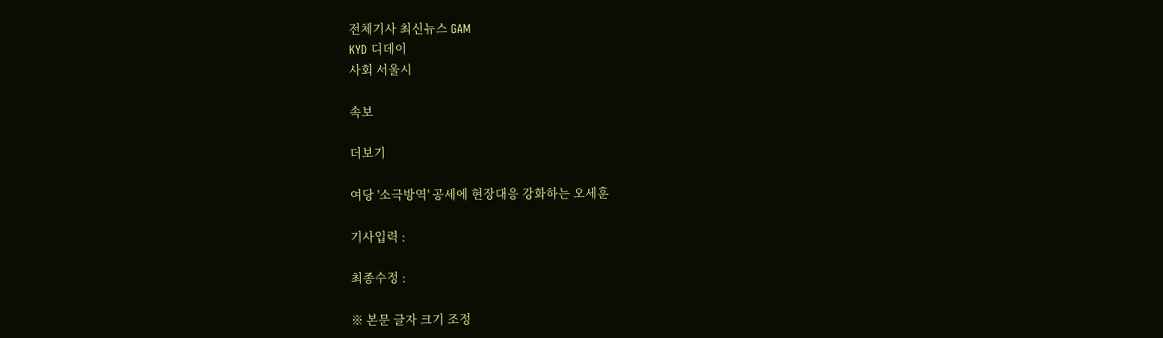전체기사 최신뉴스 GAM
KYD 디데이
사회 서울시

속보

더보기

여당 '소극방역' 공세에 현장대응 강화하는 오세훈

기사입력 :

최종수정 :

※ 본문 글자 크기 조정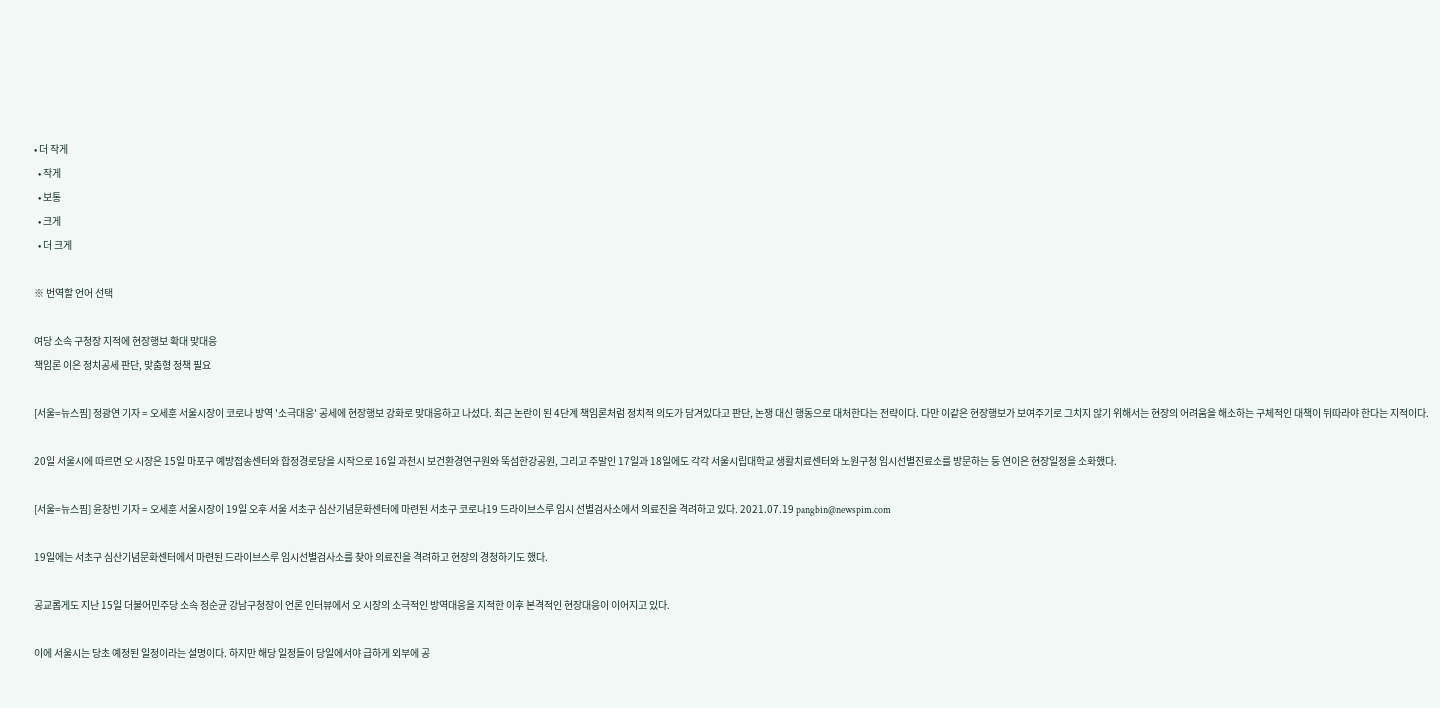• 더 작게
  • 작게
  • 보통
  • 크게
  • 더 크게

※ 번역할 언어 선택

여당 소속 구청장 지적에 현장행보 확대 맞대응
책임론 이은 정치공세 판단, 맞춤형 정책 필요

[서울=뉴스핌] 정광연 기자 = 오세훈 서울시장이 코로나 방역 '소극대응' 공세에 현장행보 강화로 맞대응하고 나섰다. 최근 논란이 된 4단계 책임론처럼 정치적 의도가 담겨있다고 판단, 논쟁 대신 행동으로 대처한다는 전략이다. 다만 이같은 현장행보가 보여주기로 그치지 않기 위해서는 현장의 어려움을 해소하는 구체적인 대책이 뒤따라야 한다는 지적이다.

20일 서울시에 따르면 오 시장은 15일 마포구 예방접송센터와 합정경로당을 시작으로 16일 과천시 보건환경연구원와 뚝섬한강공원, 그리고 주말인 17일과 18일에도 각각 서울시립대학교 생활치료센터와 노원구청 임시선별진료소를 방문하는 등 연이은 현장일정을 소화했다.

[서울=뉴스핌] 윤창빈 기자 = 오세훈 서울시장이 19일 오후 서울 서초구 심산기념문화센터에 마련된 서초구 코로나19 드라이브스루 임시 선별검사소에서 의료진을 격려하고 있다. 2021.07.19 pangbin@newspim.com

19일에는 서초구 심산기념문화센터에서 마련된 드라이브스루 임시선별검사소를 찾아 의료진을 격려하고 현장의 경청하기도 했다.

공교롭게도 지난 15일 더불어민주당 소속 정순균 강남구청장이 언론 인터뷰에서 오 시장의 소극적인 방역대응을 지적한 이후 본격적인 현장대응이 이어지고 있다.

이에 서울시는 당초 예정된 일정이라는 설명이다. 하지만 해당 일정들이 당일에서야 급하게 외부에 공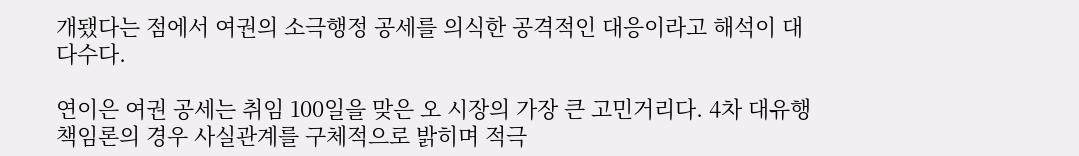개됐다는 점에서 여권의 소극행정 공세를 의식한 공격적인 대응이라고 해석이 대다수다.

연이은 여권 공세는 취임 100일을 맞은 오 시장의 가장 큰 고민거리다. 4차 대유행 책임론의 경우 사실관계를 구체적으로 밝히며 적극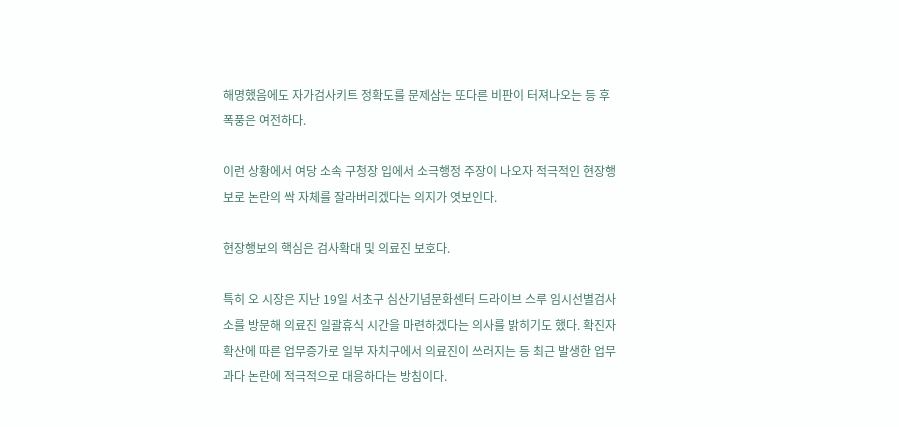해명했음에도 자가검사키트 정확도를 문제삼는 또다른 비판이 터져나오는 등 후폭풍은 여전하다.

이런 상황에서 여당 소속 구청장 입에서 소극행정 주장이 나오자 적극적인 현장행보로 논란의 싹 자체를 잘라버리겠다는 의지가 엿보인다.

현장행보의 핵심은 검사확대 및 의료진 보호다.

특히 오 시장은 지난 19일 서초구 심산기념문화센터 드라이브 스루 임시선별검사소를 방문해 의료진 일괄휴식 시간을 마련하겠다는 의사를 밝히기도 했다. 확진자 확산에 따른 업무증가로 일부 자치구에서 의료진이 쓰러지는 등 최근 발생한 업무과다 논란에 적극적으로 대응하다는 방침이다.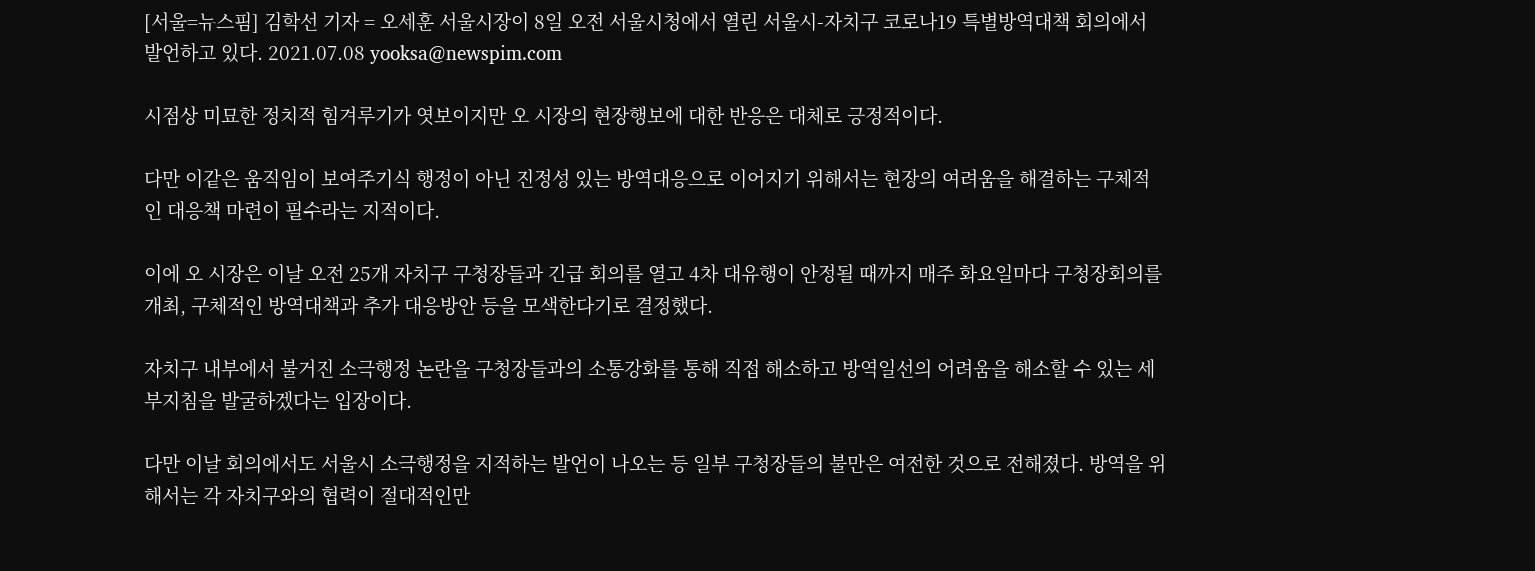[서울=뉴스핌] 김학선 기자 = 오세훈 서울시장이 8일 오전 서울시청에서 열린 서울시-자치구 코로나19 특별방역대책 회의에서 발언하고 있다. 2021.07.08 yooksa@newspim.com

시점상 미묘한 정치적 힘겨루기가 엿보이지만 오 시장의 현장행보에 대한 반응은 대체로 긍정적이다.

다만 이같은 움직임이 보여주기식 행정이 아닌 진정성 있는 방역대응으로 이어지기 위해서는 현장의 여려움을 해결하는 구체적인 대응책 마련이 필수라는 지적이다.

이에 오 시장은 이날 오전 25개 자치구 구청장들과 긴급 회의를 열고 4차 대유행이 안정될 때까지 매주 화요일마다 구청장회의를 개최, 구체적인 방역대책과 추가 대응방안 등을 모색한다기로 결정했다.

자치구 내부에서 불거진 소극행정 논란을 구청장들과의 소통강화를 통해 직접 해소하고 방역일선의 어려움을 해소할 수 있는 세부지침을 발굴하겠다는 입장이다.

다만 이날 회의에서도 서울시 소극행정을 지적하는 발언이 나오는 등 일부 구청장들의 불만은 여전한 것으로 전해졌다. 방역을 위해서는 각 자치구와의 협력이 절대적인만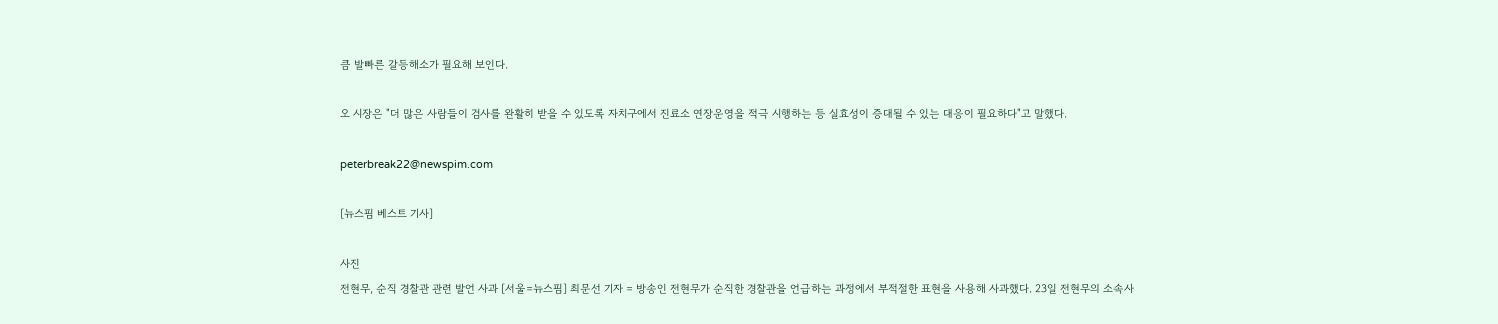큼 발빠른 갈등해소가 필요해 보인다.

오 시장은 "더 많은 사람들이 검사를 완활히 받을 수 있도록 자치구에서 진료소 연장운영을 적극 시행하는 등 실효성이 증대될 수 있는 대응이 필요하다"고 말했다.

peterbreak22@newspim.com

[뉴스핌 베스트 기사]

사진
전현무, 순직 경찰관 관련 발언 사과 [서울=뉴스핌] 최문선 기자 = 방송인 전현무가 순직한 경찰관을 언급하는 과정에서 부적절한 표현을 사용해 사과했다. 23일 전현무의 소속사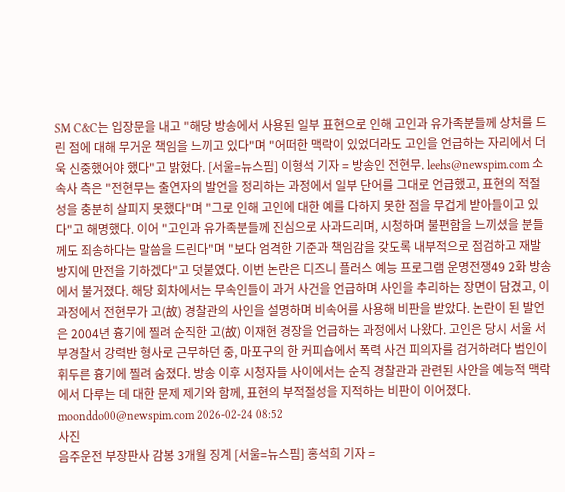SM C&C는 입장문을 내고 "해당 방송에서 사용된 일부 표현으로 인해 고인과 유가족분들께 상처를 드린 점에 대해 무거운 책임을 느끼고 있다"며 "어떠한 맥락이 있었더라도 고인을 언급하는 자리에서 더욱 신중했어야 했다"고 밝혔다. [서울=뉴스핌] 이형석 기자 = 방송인 전현무. leehs@newspim.com 소속사 측은 "전현무는 출연자의 발언을 정리하는 과정에서 일부 단어를 그대로 언급했고, 표현의 적절성을 충분히 살피지 못했다"며 "그로 인해 고인에 대한 예를 다하지 못한 점을 무겁게 받아들이고 있다"고 해명했다. 이어 "고인과 유가족분들께 진심으로 사과드리며, 시청하며 불편함을 느끼셨을 분들께도 죄송하다는 말씀을 드린다"며 "보다 엄격한 기준과 책임감을 갖도록 내부적으로 점검하고 재발 방지에 만전을 기하겠다"고 덧붙였다. 이번 논란은 디즈니 플러스 예능 프로그램 운명전쟁49 2화 방송에서 불거졌다. 해당 회차에서는 무속인들이 과거 사건을 언급하며 사인을 추리하는 장면이 담겼고, 이 과정에서 전현무가 고(故) 경찰관의 사인을 설명하며 비속어를 사용해 비판을 받았다. 논란이 된 발언은 2004년 흉기에 찔려 순직한 고(故) 이재현 경장을 언급하는 과정에서 나왔다. 고인은 당시 서울 서부경찰서 강력반 형사로 근무하던 중, 마포구의 한 커피숍에서 폭력 사건 피의자를 검거하려다 범인이 휘두른 흉기에 찔려 숨졌다. 방송 이후 시청자들 사이에서는 순직 경찰관과 관련된 사안을 예능적 맥락에서 다루는 데 대한 문제 제기와 함께, 표현의 부적절성을 지적하는 비판이 이어졌다. moonddo00@newspim.com 2026-02-24 08:52
사진
음주운전 부장판사 감봉 3개월 징계 [서울=뉴스핌] 홍석희 기자 =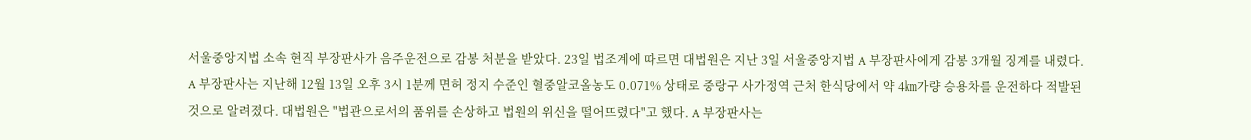서울중앙지법 소속 현직 부장판사가 음주운전으로 감봉 처분을 받았다. 23일 법조계에 따르면 대법원은 지난 3일 서울중앙지법 A 부장판사에게 감봉 3개월 징계를 내렸다. A 부장판사는 지난해 12월 13일 오후 3시 1분께 면허 정지 수준인 혈중알코올농도 0.071% 상태로 중랑구 사가정역 근처 한식당에서 약 4㎞가량 승용차를 운전하다 적발된 것으로 알려졌다. 대법원은 "법관으로서의 품위를 손상하고 법원의 위신을 떨어뜨렸다"고 했다. A 부장판사는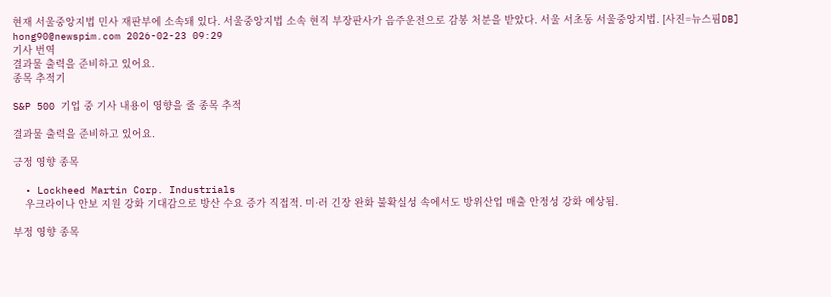현재 서울중앙지법 민사 재판부에 소속돼 있다. 서울중앙지법 소속 현직 부장판사가 음주운전으로 감봉 처분을 받았다. 서울 서초동 서울중앙지법. [사진=뉴스핌DB] hong90@newspim.com 2026-02-23 09:29
기사 번역
결과물 출력을 준비하고 있어요.
종목 추적기

S&P 500 기업 중 기사 내용이 영향을 줄 종목 추적

결과물 출력을 준비하고 있어요.

긍정 영향 종목

  • Lockheed Martin Corp. Industrials
    우크라이나 안보 지원 강화 기대감으로 방산 수요 증가 직접적. 미·러 긴장 완화 불확실성 속에서도 방위산업 매출 안정성 강화 예상됨.

부정 영향 종목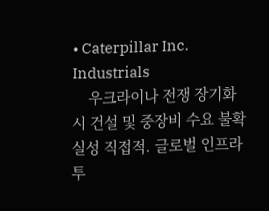• Caterpillar Inc. Industrials
    우크라이나 전쟁 장기화 시 건설 및 중장비 수요 불확실성 직접적. 글로벌 인프라 투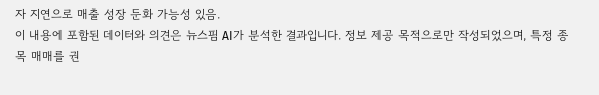자 지연으로 매출 성장 둔화 가능성 있음.
이 내용에 포함된 데이터와 의견은 뉴스핌 AI가 분석한 결과입니다. 정보 제공 목적으로만 작성되었으며, 특정 종목 매매를 권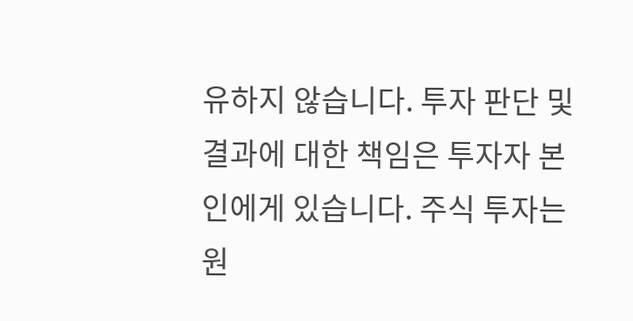유하지 않습니다. 투자 판단 및 결과에 대한 책임은 투자자 본인에게 있습니다. 주식 투자는 원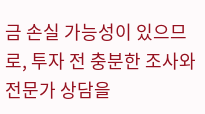금 손실 가능성이 있으므로, 투자 전 충분한 조사와 전문가 상담을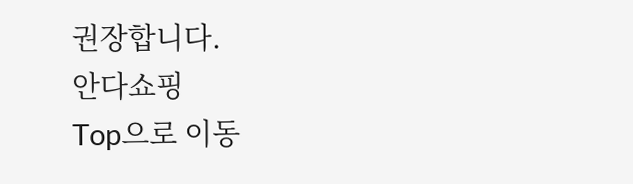권장합니다.
안다쇼핑
Top으로 이동